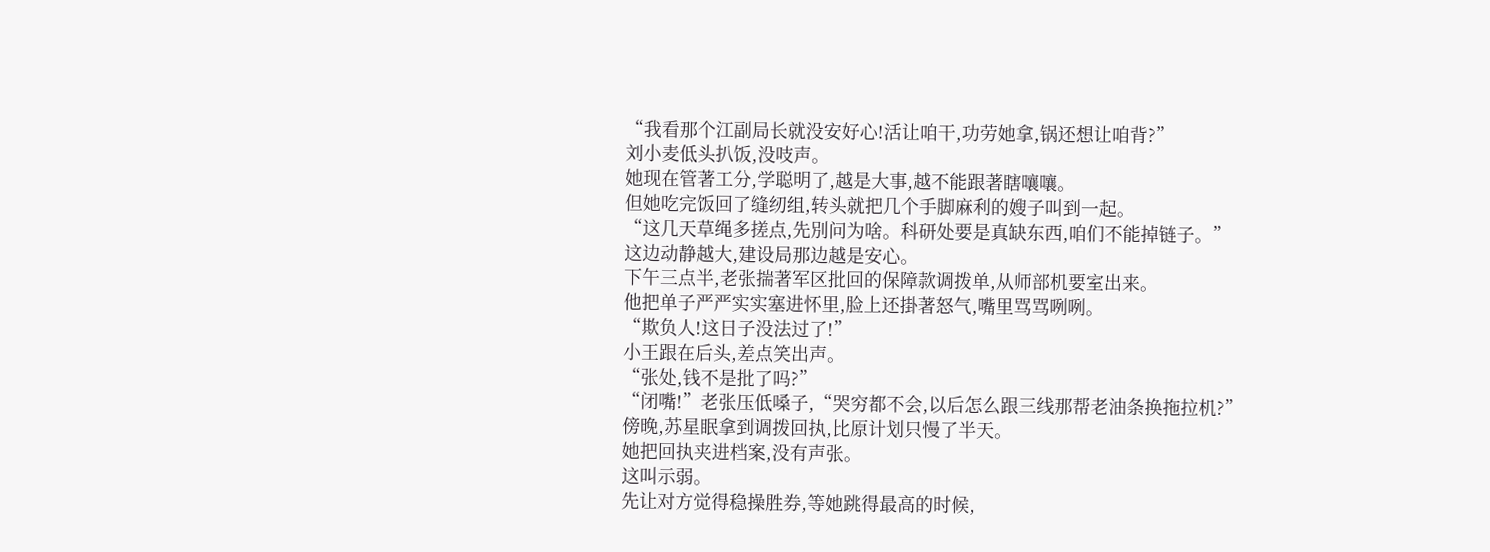“我看那个江副局长就没安好心!活让咱干,功劳她拿,锅还想让咱背?”
刘小麦低头扒饭,没吱声。
她现在管著工分,学聪明了,越是大事,越不能跟著瞎嚷嚷。
但她吃完饭回了缝纫组,转头就把几个手脚麻利的嫂子叫到一起。
“这几天草绳多搓点,先別问为啥。科研处要是真缺东西,咱们不能掉链子。”
这边动静越大,建设局那边越是安心。
下午三点半,老张揣著军区批回的保障款调拨单,从师部机要室出来。
他把单子严严实实塞进怀里,脸上还掛著怒气,嘴里骂骂咧咧。
“欺负人!这日子没法过了!”
小王跟在后头,差点笑出声。
“张处,钱不是批了吗?”
“闭嘴!”老张压低嗓子,“哭穷都不会,以后怎么跟三线那帮老油条换拖拉机?”
傍晚,苏星眠拿到调拨回执,比原计划只慢了半天。
她把回执夹进档案,没有声张。
这叫示弱。
先让对方觉得稳操胜券,等她跳得最高的时候,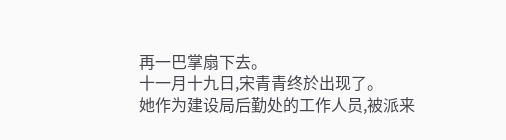再一巴掌扇下去。
十一月十九日,宋青青终於出现了。
她作为建设局后勤处的工作人员,被派来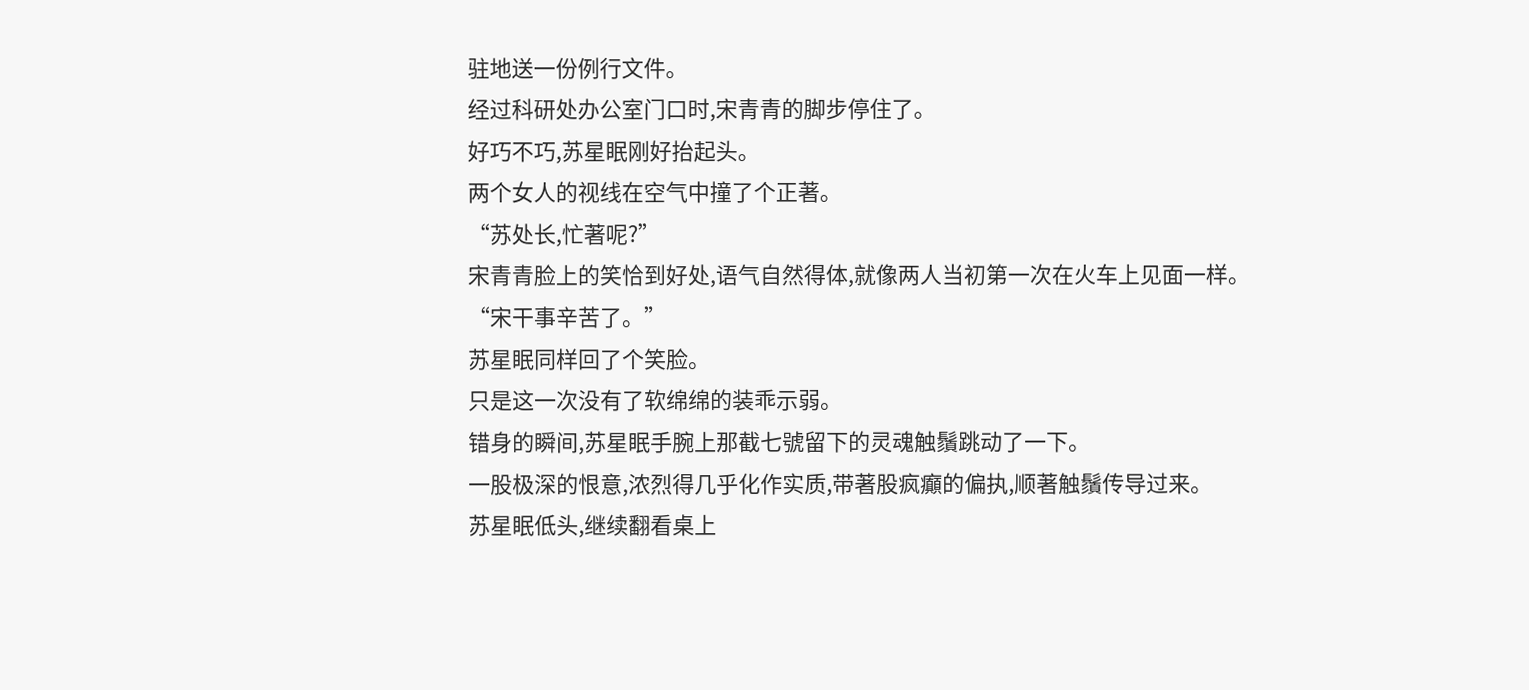驻地送一份例行文件。
经过科研处办公室门口时,宋青青的脚步停住了。
好巧不巧,苏星眠刚好抬起头。
两个女人的视线在空气中撞了个正著。
“苏处长,忙著呢?”
宋青青脸上的笑恰到好处,语气自然得体,就像两人当初第一次在火车上见面一样。
“宋干事辛苦了。”
苏星眠同样回了个笑脸。
只是这一次没有了软绵绵的装乖示弱。
错身的瞬间,苏星眠手腕上那截七號留下的灵魂触鬚跳动了一下。
一股极深的恨意,浓烈得几乎化作实质,带著股疯癲的偏执,顺著触鬚传导过来。
苏星眠低头,继续翻看桌上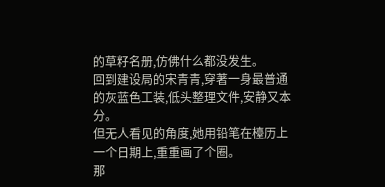的草籽名册,仿佛什么都没发生。
回到建设局的宋青青,穿著一身最普通的灰蓝色工装,低头整理文件,安静又本分。
但无人看见的角度,她用铅笔在檯历上一个日期上,重重画了个圈。
那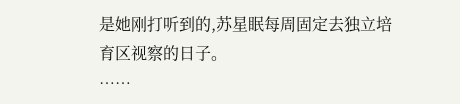是她刚打听到的,苏星眠每周固定去独立培育区视察的日子。
……